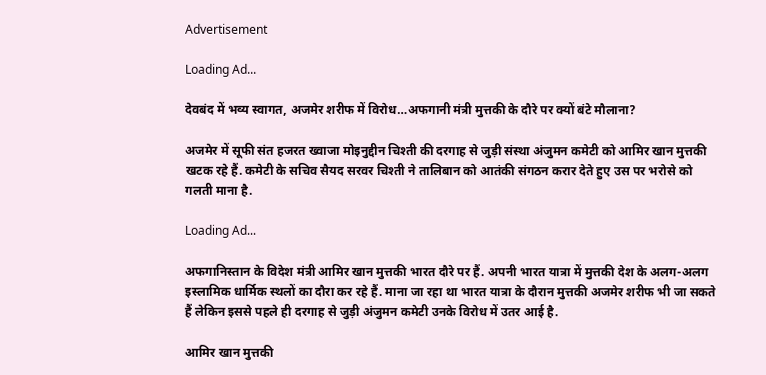Advertisement

Loading Ad...

देवबंद में भव्य स्वागत, अजमेर शरीफ में विरोध…अफगानी मंत्री मुत्तकी के दौरे पर क्यों बंटे मौलाना?

अजमेर में सूफी संत हजरत ख्वाजा मोइनुद्दीन चिश्ती की दरगाह से जुड़ी संस्था अंजुमन कमेटी को आमिर खान मुत्तकी खटक रहे हैं. कमेटी के सचिव सैयद सरवर चिश्ती ने तालिबान को आतंकी संगठन करार देते हुए उस पर भरोसे को गलती माना है.

Loading Ad...

अफगानिस्तान के विदेश मंत्री आमिर खान मुत्तकी भारत दौरे पर हैं. अपनी भारत यात्रा में मुत्तकी देश के अलग-अलग इस्लामिक धार्मिक स्थलों का दौरा कर रहे हैं. माना जा रहा था भारत यात्रा के दौरान मुत्तकी अजमेर शरीफ भी जा सकते हैं लेकिन इससे पहले ही दरगाह से जुड़ी अंजुमन कमेटी उनके विरोध में उतर आई है.

आमिर खान मुत्तकी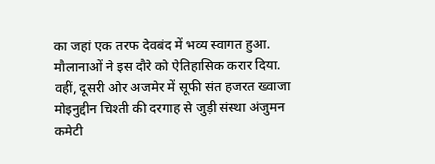का जहां एक तरफ देवबंद में भव्य स्वागत हुआ. मौलानाओं ने इस दौरे को ऐतिहासिक करार दिया. वहीं, दूसरी ओर अजमेर में सूफी संत हजरत ख्वाजा मोइनुद्दीन चिश्ती की दरगाह से जुड़ी संस्था अंजुमन कमेटी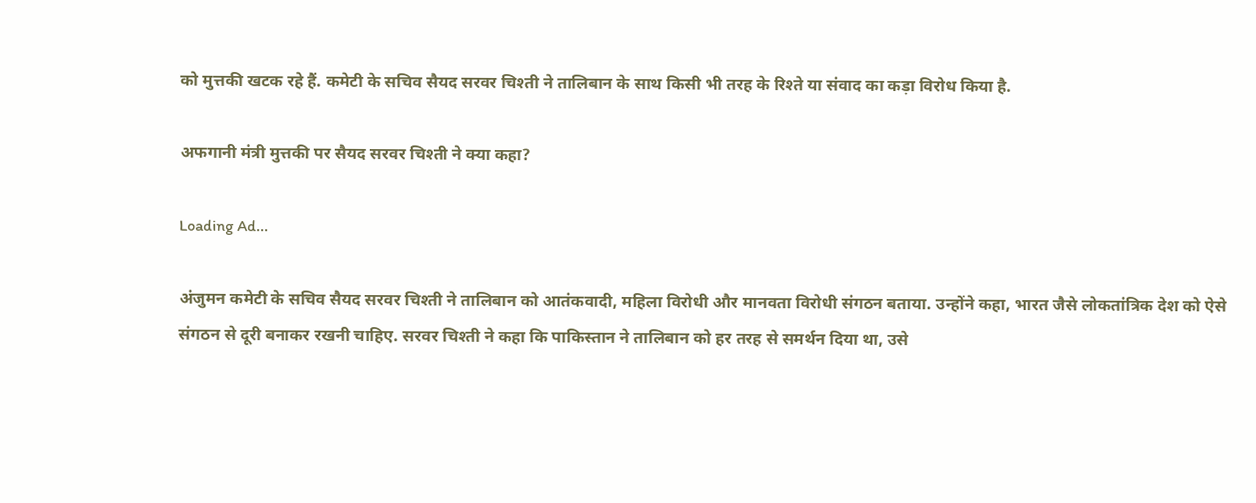को मुत्तकी खटक रहे हैं. कमेटी के सचिव सैयद सरवर चिश्ती ने तालिबान के साथ किसी भी तरह के रिश्ते या संवाद का कड़ा विरोध किया है.

अफगानी मंत्री मुत्तकी पर सैयद सरवर चिश्ती ने क्या कहा?

Loading Ad...

अंजुमन कमेटी के सचिव सैयद सरवर चिश्ती ने तालिबान को आतंकवादी, महिला विरोधी और मानवता विरोधी संगठन बताया. उन्होंने कहा, भारत जैसे लोकतांत्रिक देश को ऐसे संगठन से दूरी बनाकर रखनी चाहिए. सरवर चिश्ती ने कहा कि पाकिस्तान ने तालिबान को हर तरह से समर्थन दिया था, उसे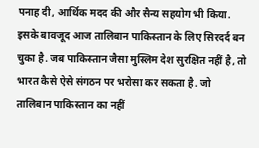पनाह दी, आर्थिक मदद की और सैन्य सहयोग भी किया. इसके बावजूद आज तालिबान पाकिस्तान के लिए सिरदर्द बन चुका है. जब पाकिस्तान जैसा मुस्लिम देश सुरक्षित नहीं है, तो भारत कैसे ऐसे संगठन पर भरोसा कर सकता है. जो तालिबान पाकिस्तान का नहीं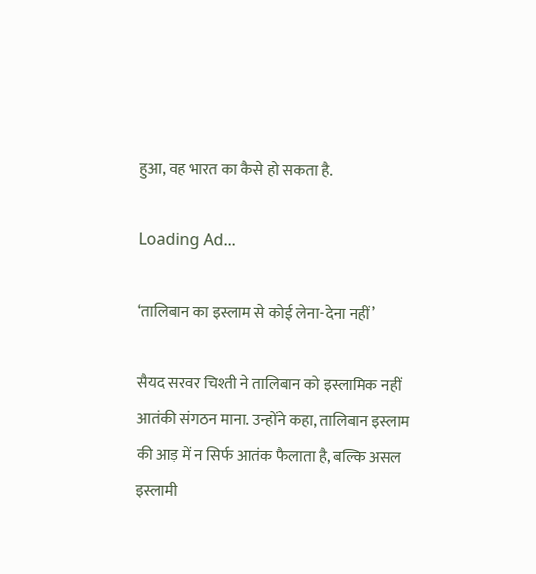हुआ, वह भारत का कैसे हो सकता है.

Loading Ad...

‘तालिबान का इस्लाम से कोई लेना-देना नहीं’

सैयद सरवर चिश्ती ने तालिबान को इस्लामिक नहीं आतंकी संगठन माना. उन्होंने कहा, तालिबान इस्लाम की आड़ में न सिर्फ आतंक फैलाता है, बल्कि असल इस्लामी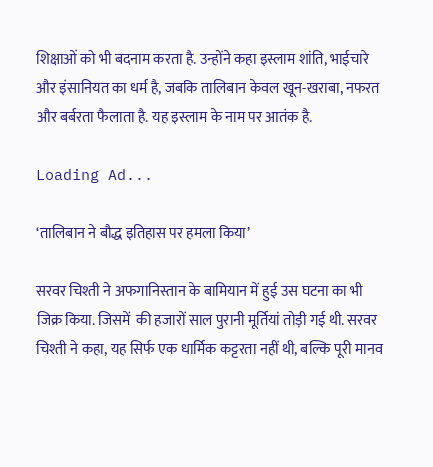शिक्षाओं को भी बदनाम करता है. उन्होंने कहा इस्लाम शांति, भाईचारे और इंसानियत का धर्म है, जबकि तालिबान केवल खून-खराबा, नफरत और बर्बरता फैलाता है. यह इस्लाम के नाम पर आतंक है.

Loading Ad...

‘तालिबान ने बौद्ध इतिहास पर हमला किया’

सरवर चिश्ती ने अफगानिस्तान के बामियान में हुई उस घटना का भी जिक्र किया. जिसमें  की हजारों साल पुरानी मूर्तियां तोड़ी गई थी. सरवर चिश्ती ने कहा, यह सिर्फ एक धार्मिक कट्टरता नहीं थी, बल्कि पूरी मानव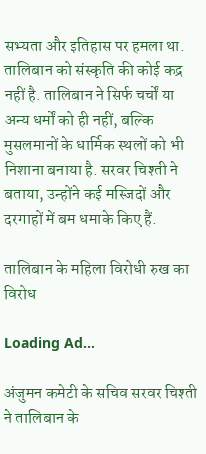सभ्यता और इतिहास पर हमला था. तालिबान को संस्कृति की कोई कद्र नहीं है. तालिबान ने सिर्फ चर्चों या अन्य धर्मों को ही नहीं, बल्कि मुसलमानों के धार्मिक स्थलों को भी निशाना बनाया है. सरवर चिश्ती ने बताया, उन्होंने कई मस्जिदों और दरगाहों में बम धमाके किए हैं.

तालिबान के महिला विरोधी रुख का विरोध

Loading Ad...

अंजुमन कमेटी के सचिव सरवर चिश्ती ने तालिबान के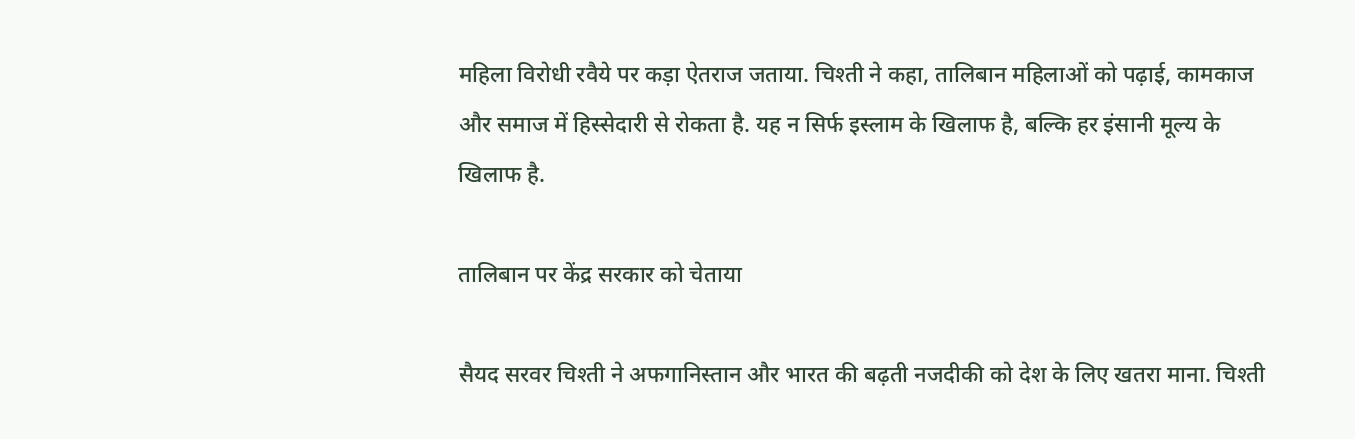महिला विरोधी रवैये पर कड़ा ऐतराज जताया. चिश्ती ने कहा, तालिबान महिलाओं को पढ़ाई, कामकाज और समाज में हिस्सेदारी से रोकता है. यह न सिर्फ इस्लाम के खिलाफ है, बल्कि हर इंसानी मूल्य के खिलाफ है.

तालिबान पर केंद्र सरकार को चेताया

सैयद सरवर चिश्ती ने अफगानिस्तान और भारत की बढ़ती नजदीकी को देश के लिए खतरा माना. चिश्ती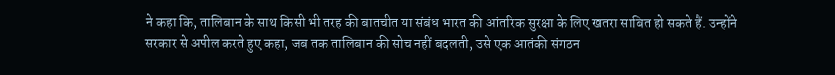ने कहा कि, तालिबान के साथ किसी भी तरह की बातचीत या संबंध भारत की आंतरिक सुरक्षा के लिए खतरा साबित हो सकते हैं. उन्होंने सरकार से अपील करते हुए कहा, जब तक तालिबान की सोच नहीं बदलती, उसे एक आतंकी संगठन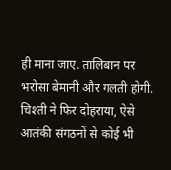ही माना जाए. तालिबान पर भरोसा बेमानी और गलती होगी. चिश्ती ने फिर दोहराया, ऐसे आतंकी संगठनों से कोई भी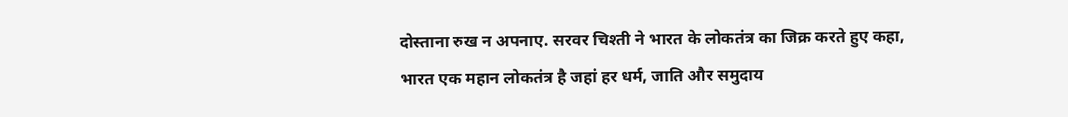दोस्ताना रुख न अपनाए. सरवर चिश्ती ने भारत के लोकतंत्र का जिक्र करते हुए कहा, भारत एक महान लोकतंत्र है जहां हर धर्म, जाति और समुदाय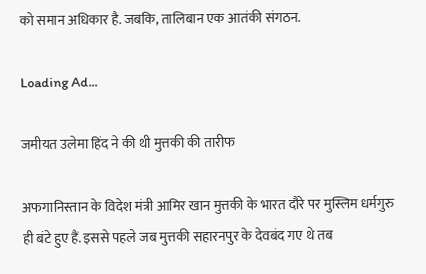को समान अधिकार है. जबकि, तालिबान एक आतंकी संगठन.

Loading Ad...

जमीयत उलेमा हिंद ने की थी मुत्तकी की तारीफ

अफगानिस्तान के विदेश मंत्री आमिर खान मुत्तकी के भारत दौरे पर मुस्लिम धर्मगुरु ही बंटे हुए हैं. इससे पहले जब मुत्तकी सहारनपुर के देवबंद गए थे तब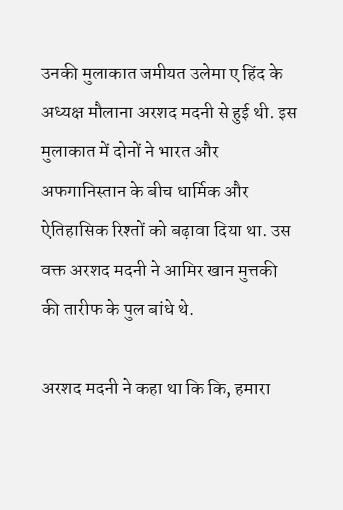उनकी मुलाकात जमीयत उलेमा ए हिंद के अध्यक्ष मौलाना अरशद मदनी से हुई थी. इस मुलाकात में दोनों ने भारत और अफगानिस्तान के बीच धार्मिक और ऐतिहासिक रिश्तों को बढ़ावा दिया था. उस वक्त अरशद मदनी ने आमिर खान मुत्तकी की तारीफ के पुल बांधे थे.

अरशद मदनी ने कहा था कि कि, हमारा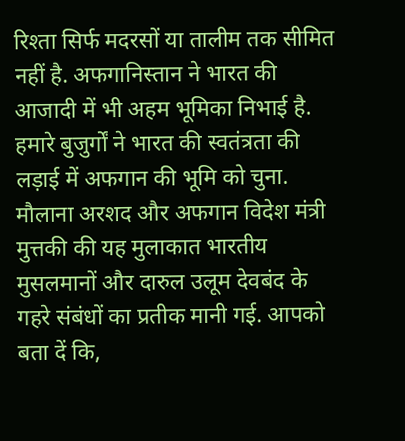रिश्ता सिर्फ मदरसों या तालीम तक सीमित नहीं है. अफगानिस्तान ने भारत की आजादी में भी अहम भूमिका निभाई है. हमारे बुजुर्गों ने भारत की स्वतंत्रता की लड़ाई में अफगान की भूमि को चुना. मौलाना अरशद और अफगान विदेश मंत्री मुत्तकी की यह मुलाकात भारतीय मुसलमानों और दारुल उलूम देवबंद के गहरे संबंधों का प्रतीक मानी गई. आपको बता दें कि,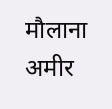मौलाना अमीर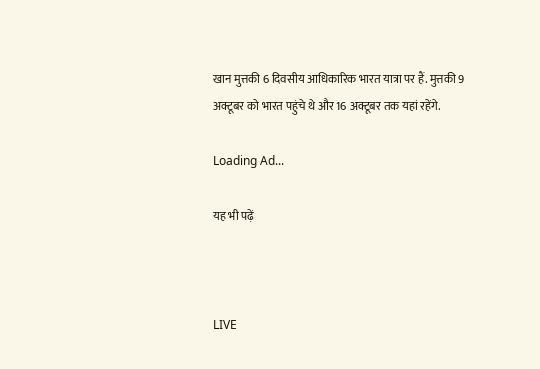खान मुत्तकी 6 दिवसीय आधिकारिक भारत यात्रा पर हैं. मुत्तकी 9 अक्टूबर को भारत पहुंचे थे और 16 अक्टूबर तक यहां रहेंगे.

Loading Ad...

यह भी पढ़ें



LIVE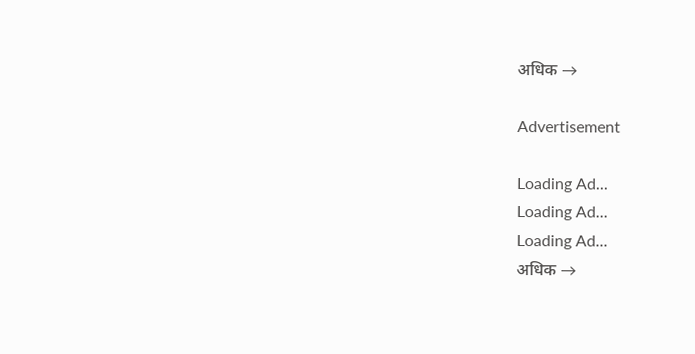अधिक →

Advertisement

Loading Ad...
Loading Ad...
Loading Ad...
अधिक →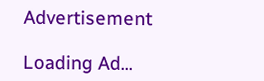Advertisement

Loading Ad...